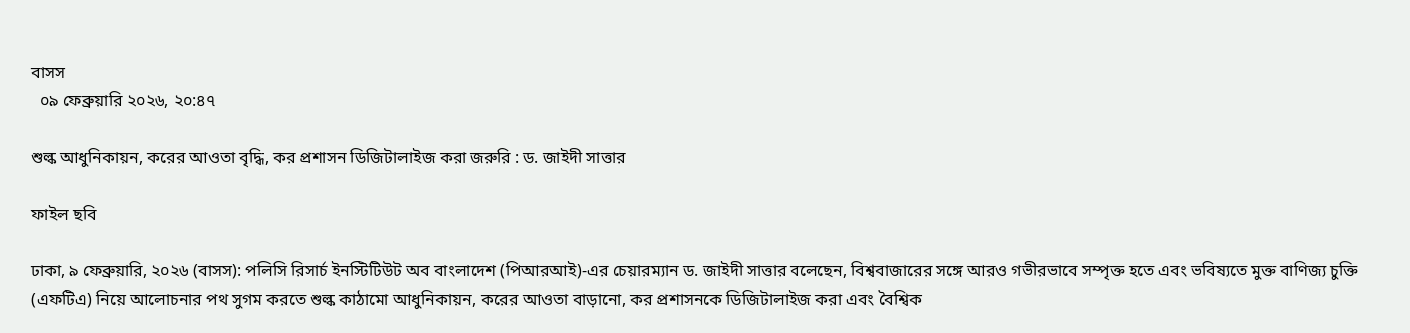বাসস
  ০৯ ফেব্রুয়ারি ২০২৬, ২০:৪৭

শুল্ক আধুনিকায়ন, করের আওতা বৃদ্ধি, কর প্রশাসন ডিজিটালাইজ করা জরুরি : ড. জাইদী সাত্তার

ফাইল ছবি

ঢাকা, ৯ ফেব্রুয়ারি, ২০২৬ (বাসস): পলিসি রিসার্চ ইনস্টিটিউট অব বাংলাদেশ (পিআরআই)-এর চেয়ারম্যান ড. জাইদী সাত্তার বলেছেন, বিশ্ববাজারের সঙ্গে আরও গভীরভাবে সম্পৃক্ত হতে এবং ভবিষ্যতে মুক্ত বাণিজ্য চুক্তি (এফটিএ) নিয়ে আলোচনার পথ সুগম করতে শুল্ক কাঠামো আধুনিকায়ন, করের আওতা বাড়ানো, কর প্রশাসনকে ডিজিটালাইজ করা এবং বৈশ্বিক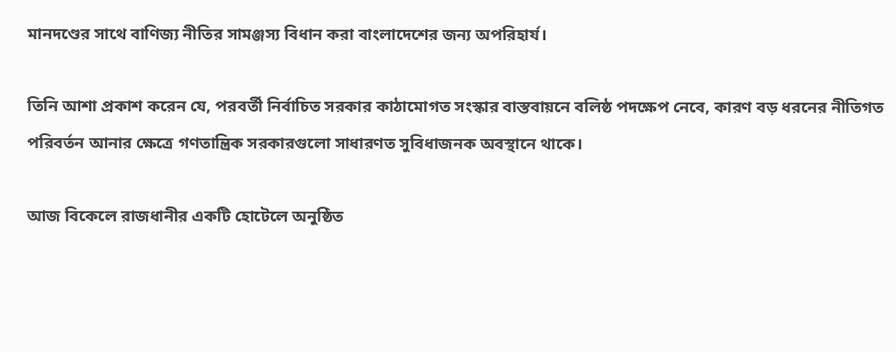মানদণ্ডের সাথে বাণিজ্য নীতির সামঞ্জস্য বিধান করা বাংলাদেশের জন্য অপরিহার্য।

তিনি আশা প্রকাশ করেন যে, পরবর্তী নির্বাচিত সরকার কাঠামোগত সংস্কার বাস্তবায়নে বলিষ্ঠ পদক্ষেপ নেবে, কারণ বড় ধরনের নীতিগত পরিবর্তন আনার ক্ষেত্রে গণতান্ত্রিক সরকারগুলো সাধারণত সুবিধাজনক অবস্থানে থাকে।

আজ বিকেলে রাজধানীর একটি হোটেলে অনুষ্ঠিত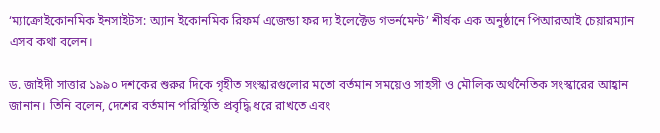‘ম্যাক্রোইকোনমিক ইনসাইটস: অ্যান ইকোনমিক রিফর্ম এজেন্ডা ফর দ্য ইলেক্টেড গভর্নমেন্ট’ শীর্ষক এক অনুষ্ঠানে পিআরআই চেয়ারম্যান এসব কথা বলেন।

ড. জাইদী সাত্তার ১৯৯০ দশকের শুরুর দিকে গৃহীত সংস্কারগুলোর মতো বর্তমান সময়েও সাহসী ও মৌলিক অর্থনৈতিক সংস্কারের আহ্বান জানান। তিনি বলেন, দেশের বর্তমান পরিস্থিতি প্রবৃদ্ধি ধরে রাখতে এবং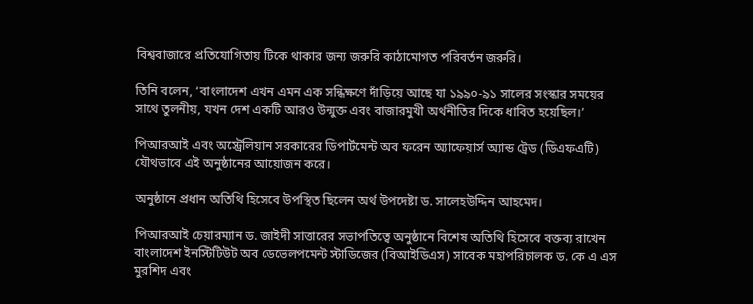বিশ্ববাজারে প্রতিযোগিতায় টিকে থাকার জন্য জরুরি কাঠামোগত পরিবর্তন জরুরি।

তিনি বলেন, ‘বাংলাদেশ এখন এমন এক সন্ধিক্ষণে দাঁড়িয়ে আছে যা ১৯৯০-৯১ সালের সংস্কার সময়ের সাথে তুলনীয়, যখন দেশ একটি আরও উন্মুক্ত এবং বাজারমুখী অর্থনীতির দিকে ধাবিত হয়েছিল।’

পিআরআই এবং অস্ট্রেলিয়ান সরকারের ডিপার্টমেন্ট অব ফরেন অ্যাফেয়ার্স অ্যান্ড ট্রেড (ডিএফএটি) যৌথভাবে এই অনুষ্ঠানের আয়োজন করে।

অনুষ্ঠানে প্রধান অতিথি হিসেবে উপস্থিত ছিলেন অর্থ উপদেষ্টা ড. সালেহউদ্দিন আহমেদ।

পিআরআই চেয়ারম্যান ড. জাইদী সাত্তারের সভাপতিত্বে অনুষ্ঠানে বিশেষ অতিথি হিসেবে বক্তব্য রাখেন বাংলাদেশ ইনস্টিটিউট অব ডেভেলপমেন্ট স্টাডিজের (বিআইডিএস) সাবেক মহাপরিচালক ড. কে এ এস মুরশিদ এবং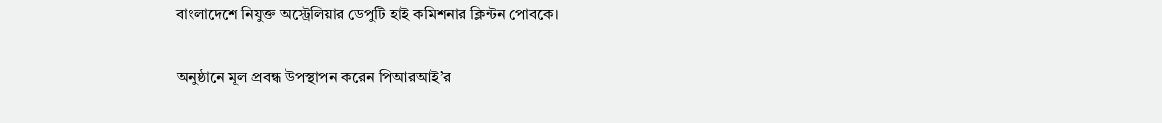বাংলাদেশে নিযুক্ত অস্ট্রেলিয়ার ডেপুটি হাই কমিশনার ক্লিন্টন পোবকে।

অনুষ্ঠানে মূল প্রবন্ধ উপস্থাপন করেন পিআরআই’র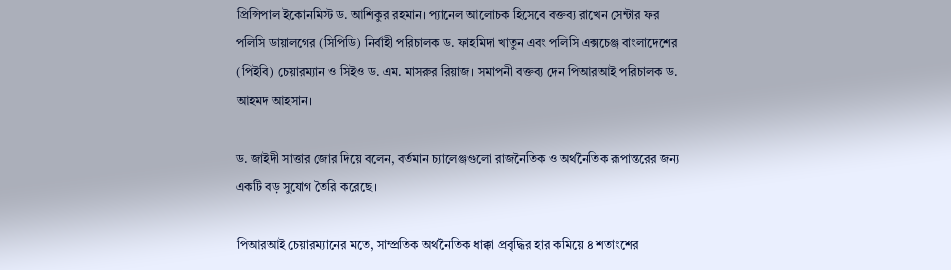প্রিন্সিপাল ইকোনমিস্ট ড. আশিকুর রহমান। প্যানেল আলোচক হিসেবে বক্তব্য রাখেন সেন্টার ফর পলিসি ডায়ালগের (সিপিডি) নির্বাহী পরিচালক ড. ফাহমিদা খাতুন এবং পলিসি এক্সচেঞ্জ বাংলাদেশের (পিইবি) চেয়ারম্যান ও সিইও ড. এম. মাসরুর রিয়াজ। সমাপনী বক্তব্য দেন পিআরআই পরিচালক ড. আহমদ আহসান।

ড. জাইদী সাত্তার জোর দিয়ে বলেন, বর্তমান চ্যালেঞ্জগুলো রাজনৈতিক ও অর্থনৈতিক রূপান্তরের জন্য একটি বড় সুযোগ তৈরি করেছে।

পিআরআই চেয়ারম্যানের মতে, সাম্প্রতিক অর্থনৈতিক ধাক্কা প্রবৃদ্ধির হার কমিয়ে ৪ শতাংশের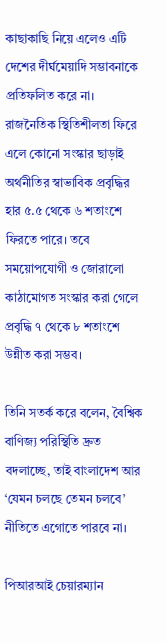কাছাকাছি নিয়ে এলেও এটি দেশের দীর্ঘমেয়াদি সম্ভাবনাকে প্রতিফলিত করে না। রাজনৈতিক স্থিতিশীলতা ফিরে এলে কোনো সংস্কার ছাড়াই অর্থনীতির স্বাভাবিক প্রবৃদ্ধির হার ৫.৫ থেকে ৬ শতাংশে ফিরতে পারে। তবে সময়োপযোগী ও জোরালো কাঠামোগত সংস্কার করা গেলে প্রবৃদ্ধি ৭ থেকে ৮ শতাংশে উন্নীত করা সম্ভব।

তিনি সতর্ক করে বলেন, বৈশ্বিক বাণিজ্য পরিস্থিতি দ্রুত বদলাচ্ছে, তাই বাংলাদেশ আর ‘যেমন চলছে তেমন চলবে’ নীতিতে এগোতে পারবে না।

পিআরআই চেয়ারম্যান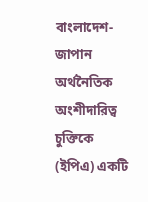বাংলাদেশ-জাপান অর্থনৈতিক অংশীদারিত্ব চুক্তিকে (ইপিএ) একটি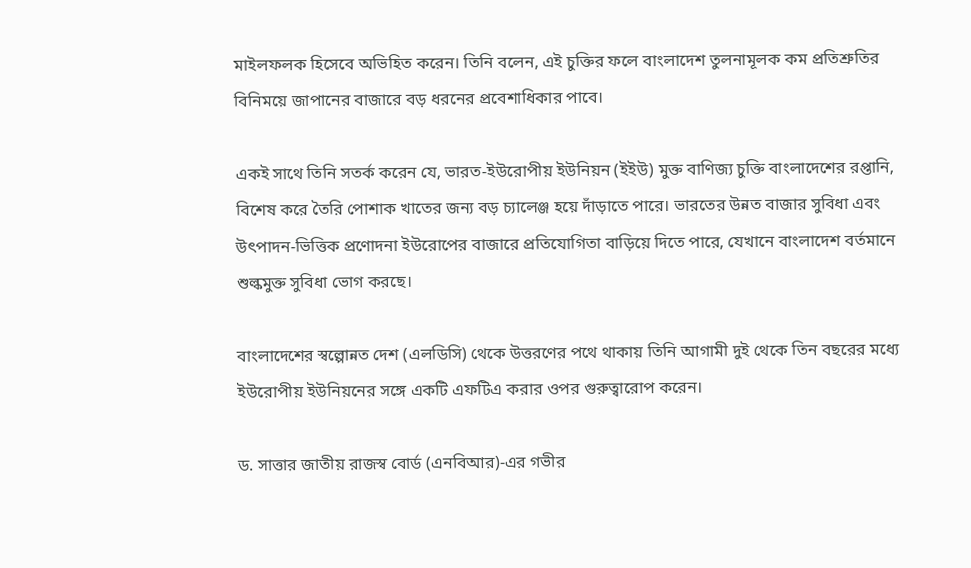মাইলফলক হিসেবে অভিহিত করেন। তিনি বলেন, এই চুক্তির ফলে বাংলাদেশ তুলনামূলক কম প্রতিশ্রুতির বিনিময়ে জাপানের বাজারে বড় ধরনের প্রবেশাধিকার পাবে।

একই সাথে তিনি সতর্ক করেন যে, ভারত-ইউরোপীয় ইউনিয়ন (ইইউ) মুক্ত বাণিজ্য চুক্তি বাংলাদেশের রপ্তানি, বিশেষ করে তৈরি পোশাক খাতের জন্য বড় চ্যালেঞ্জ হয়ে দাঁড়াতে পারে। ভারতের উন্নত বাজার সুবিধা এবং উৎপাদন-ভিত্তিক প্রণোদনা ইউরোপের বাজারে প্রতিযোগিতা বাড়িয়ে দিতে পারে, যেখানে বাংলাদেশ বর্তমানে শুল্কমুক্ত সুবিধা ভোগ করছে।

বাংলাদেশের স্বল্পোন্নত দেশ (এলডিসি) থেকে উত্তরণের পথে থাকায় তিনি আগামী দুই থেকে তিন বছরের মধ্যে ইউরোপীয় ইউনিয়নের সঙ্গে একটি এফটিএ করার ওপর গুরুত্বারোপ করেন।

ড. সাত্তার জাতীয় রাজস্ব বোর্ড (এনবিআর)-এর গভীর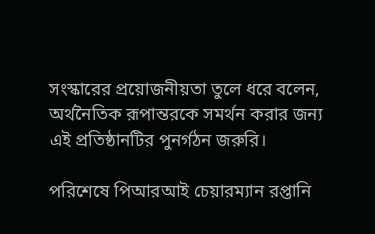সংস্কারের প্রয়োজনীয়তা তুলে ধরে বলেন, অর্থনৈতিক রূপান্তরকে সমর্থন করার জন্য এই প্রতিষ্ঠানটির পুনর্গঠন জরুরি।

পরিশেষে পিআরআই চেয়ারম্যান রপ্তানি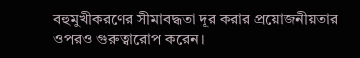বহুমুখীকরণের সীমাবদ্ধতা দূর করার প্রয়োজনীয়তার ওপরও গুরুত্বারোপ করেন।